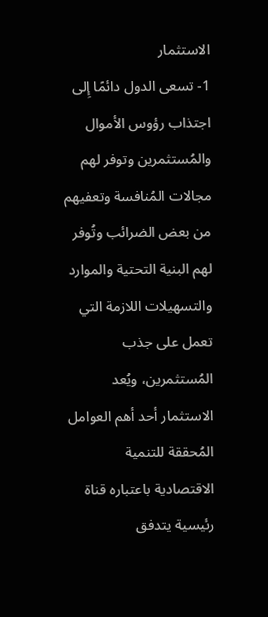الاستثمار
1- تسعى الدول دائمًا إِلى اجتذاب رؤوس الأموال والمُستثمرين وتوفر لهم مجالات المُنافسة وتعفيهم من بعض الضرائب وتُوفر لهم البنية التحتية والموارد والتسهيلات اللازمة التي تعمل على جذب المُستثمرين، ويُعد الاستثمار أحد أهم العوامل المُحققة للتنمية الاقتصادية باعتباره قناة رئيسية يتدفق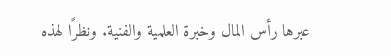عبرها رأس المال وخبرة العلمية والفنية. ونظرًا لهذه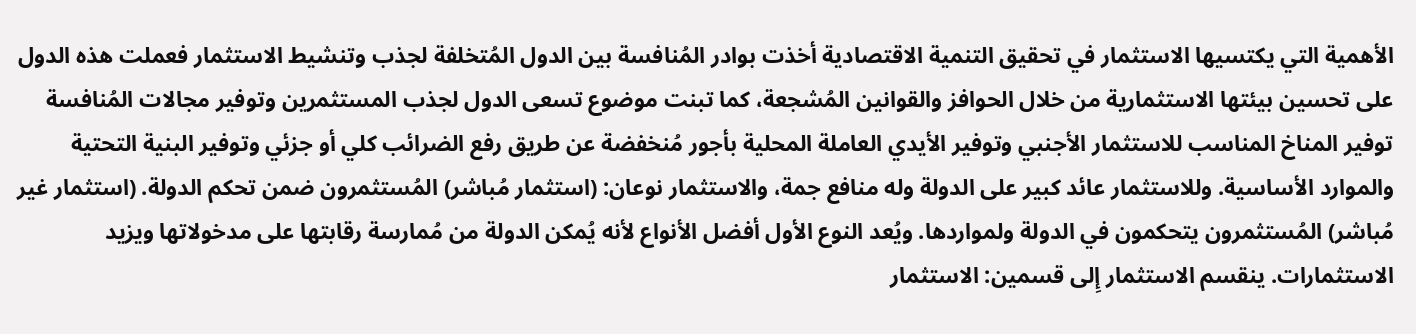الأهمية التي يكتسيها الاستثمار في تحقيق التنمية الاقتصادية أخذت بوادر المُنافسة بين الدول المُتخلفة لجذب وتنشيط الاستثمار فعملت هذه الدول على تحسين بيئتها الاستثمارية من خلال الحوافز والقوانين المُشجعة، كما تبنت موضوع تسعى الدول لجذب المستثمرين وتوفير مجالات المُنافسة توفير المناخ المناسب للاستثمار الأجنبي وتوفير الأيدي العاملة المحلية بأجور مُنخفضة عن طريق رفع الضرائب كلي أو جزئي وتوفير البنية التحتية والموارد الأساسية. وللاستثمار عائد كبير على الدولة وله منافع جمة، والاستثمار نوعان: (استثمار مُباشر) المُستثمرون ضمن تحكم الدولة. (استثمار غير مُباشر) المُستثمرون يتحكمون في الدولة ولمواردها. ويُعد النوع الأول أفضل الأنواع لأنه يُمكن الدولة من مُمارسة رقابتها على مدخولاتها ويزيد الاستثمارات. ينقسم الاستثمار إِلى قسمين: الاستثمار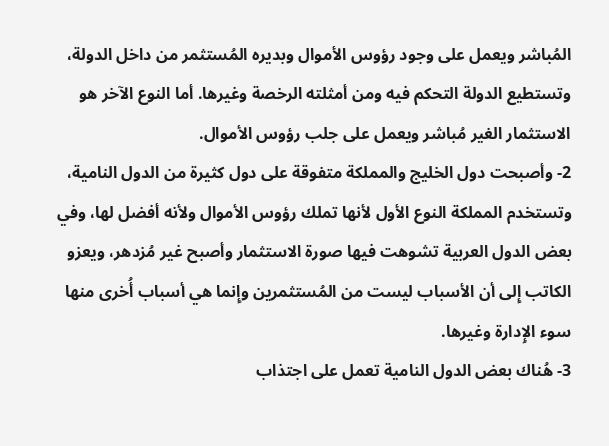المُباشر ويعمل على وجود رؤوس الأموال وبديره المُستثمر من داخل الدولة، وتستطيع الدولة التحكم فيه ومن أمثلته الرخصة وغيرها. أما النوع الآخر هو الاستثمار الغير مُباشر ويعمل على جلب رؤوس الأموال.
2- وأصبحت دول الخليج والمملكة متفوقة على دول كثيرة من الدول النامية، وتستخدم المملكة النوع الأول لأنها تملك رؤوس الأموال ولأنه أفضل لها، وفي بعض الدول العربية تشوهت فيها صورة الاستثمار وأصبح غير مُزدهر، ويعزو الكاتب إِلى أن الأسباب ليست من المُستثمرين وإِنما هي أسباب أُخرى منها سوء الإِدارة وغيرها.
3- هُناك بعض الدول النامية تعمل على اجتذاب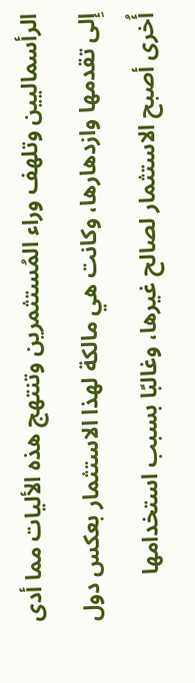الرأسماليين وتلهف وراء المُستثمرين وتنتهج هذه الأليات مما أدى إِلى تقدمها وازدهارها، وكانت هي مالكة لهذا الاستثمار بعكس دول أُخرى أصبح الاستثمار لصالح غيرها، وغالبًا بسبب استخدامها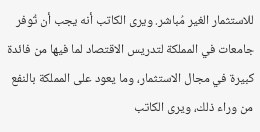للاستثمار الغير مُباشر. ويرى الكاتب أنه يجب أن تُوفر جامعات في المملكة لتدريس الاقتصاد لما فيها من فائدة كبيرة في مجال الاستثمار، وما يعود على المملكة بالنفع من وراء ذلك، ويرى الكاتب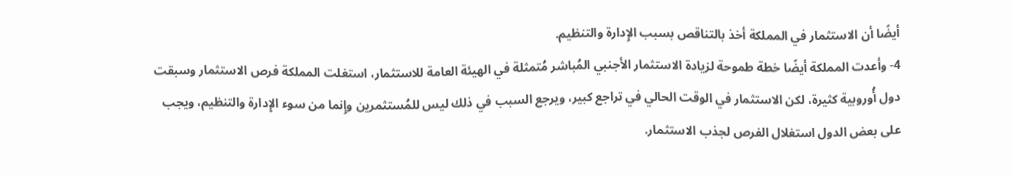أيضًا أن الاستثمار في المملكة أخذ بالتناقص بسبب الإِدارة والتنظيم.
4- وأعدت المملكة أيضًا خطة طموحة لزيادة الاستثمار الأجنبي المُباشر مُتمثلة في الهيئة العامة للاستثمار، استغلت المملكة فرص الاستثمار وسبقت دول أُوروبية كثيرة، لكن الاستثمار في الوقت الحالي في تراجع كبير، ويرجع السبب في ذلك ليس للمُستثمرين وإِنما من سوء الإِدارة والتنظيم، ويجب على بعض الدول استغلال الفرص لجذب الاستثمار.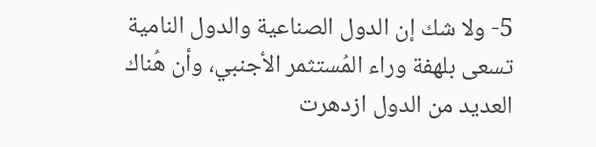5- ولا شك إن الدول الصناعية والدول النامية تسعى بلهفة وراء المُستثمر الأجنبي، وأن هُناك العديد من الدول ازدهرت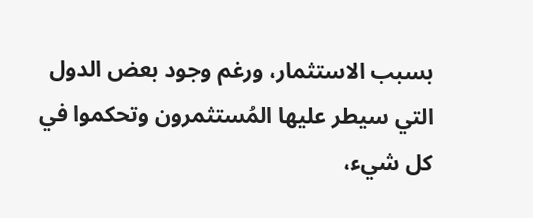بسبب الاستثمار، ورغم وجود بعض الدول التي سيطر عليها المُستثمرون وتحكموا في كل شيء،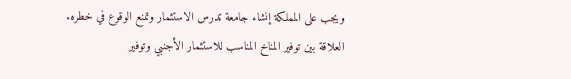ويجب على المملكة إنشاء جامعة تدرس الاستثمار وتمنع الوقوع في خطره.
العلاقة بين توفير المناخ المناسب للاستثمار الأجنبي وتوفير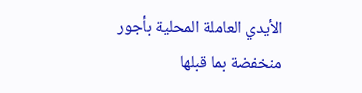الأيدي العاملة المحلية بأجور منخفضة بما قبلها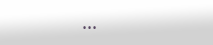...